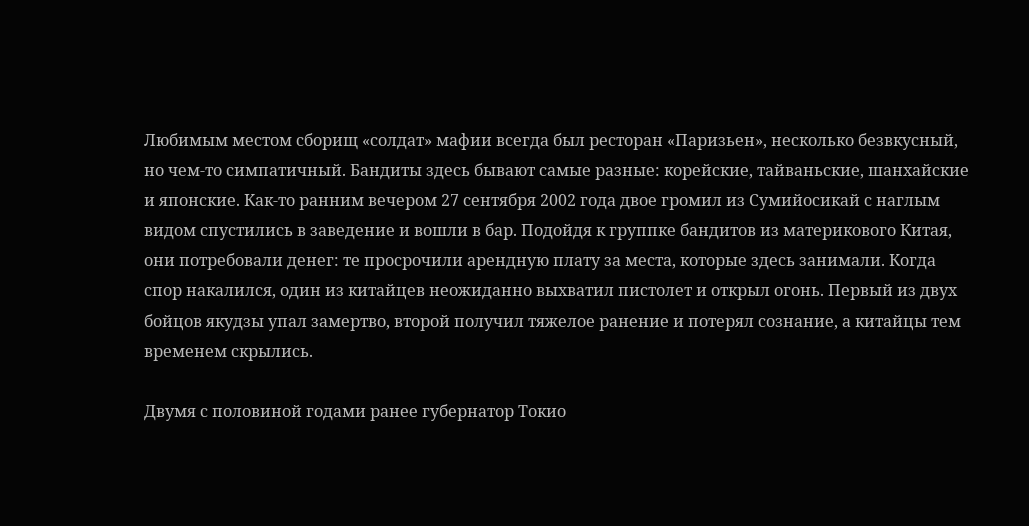Любимым местом сборищ «солдат» мафии всегда был ресторан «Паризьен», несколько безвкусный, но чем-то симпатичный. Бандиты здесь бывают самые разные: корейские, тайваньские, шанхайские и японские. Как-то ранним вечером 27 сентября 2002 года двое громил из Сумийосикай с наглым видом спустились в заведение и вошли в бар. Подойдя к группке бандитов из материкового Китая, они потребовали денег: те просрочили арендную плату за места, которые здесь занимали. Когда спор накалился, один из китайцев неожиданно выхватил пистолет и открыл огонь. Первый из двух бойцов якудзы упал замертво, второй получил тяжелое ранение и потерял сознание, а китайцы тем временем скрылись.

Двумя с половиной годами ранее губернатор Токио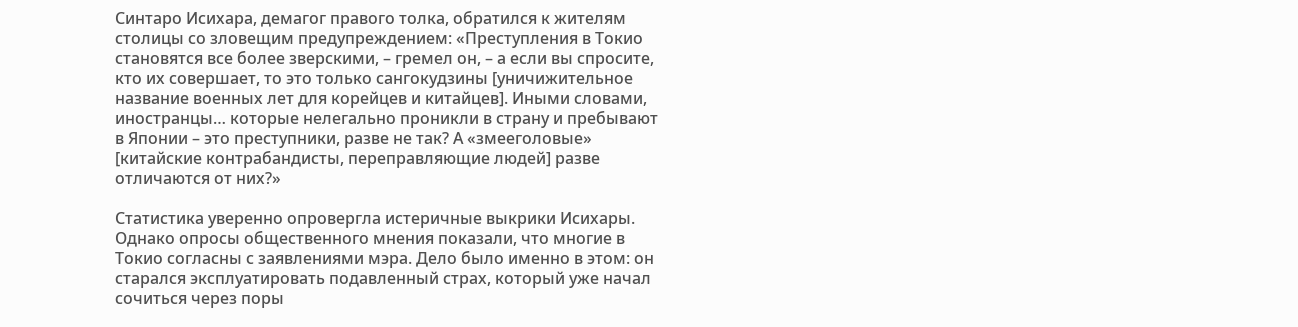Синтаро Исихара, демагог правого толка, обратился к жителям столицы со зловещим предупреждением: «Преступления в Токио становятся все более зверскими, – гремел он, – а если вы спросите, кто их совершает, то это только сангокудзины [уничижительное название военных лет для корейцев и китайцев]. Иными словами, иностранцы… которые нелегально проникли в страну и пребывают в Японии – это преступники, разве не так? А «змееголовые» [китайские контрабандисты, переправляющие людей] разве отличаются от них?»

Статистика уверенно опровергла истеричные выкрики Исихары. Однако опросы общественного мнения показали, что многие в Токио согласны с заявлениями мэра. Дело было именно в этом: он старался эксплуатировать подавленный страх, который уже начал сочиться через поры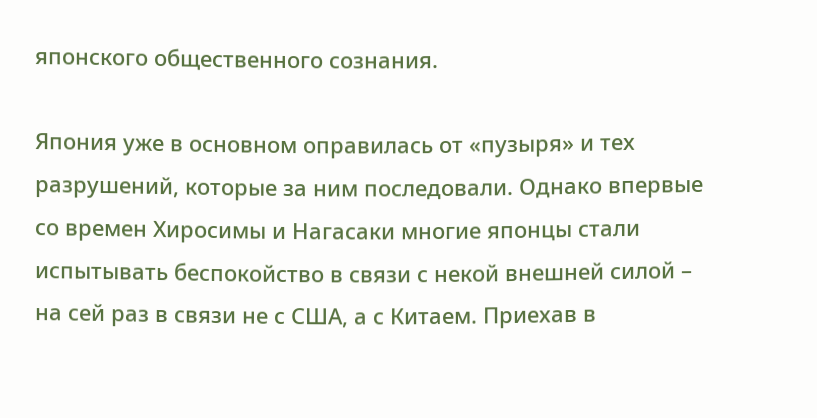японского общественного сознания.

Япония уже в основном оправилась от «пузыря» и тех разрушений, которые за ним последовали. Однако впервые со времен Хиросимы и Нагасаки многие японцы стали испытывать беспокойство в связи с некой внешней силой – на сей раз в связи не с США, а с Китаем. Приехав в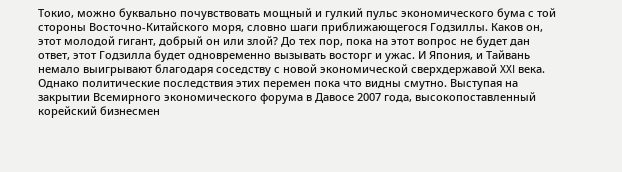Токио, можно буквально почувствовать мощный и гулкий пульс экономического бума с той стороны Восточно-Китайского моря, словно шаги приближающегося Годзиллы. Каков он, этот молодой гигант, добрый он или злой? До тех пор, пока на этот вопрос не будет дан ответ, этот Годзилла будет одновременно вызывать восторг и ужас. И Япония, и Тайвань немало выигрывают благодаря соседству с новой экономической сверхдержавой XXI века. Однако политические последствия этих перемен пока что видны смутно. Выступая на закрытии Всемирного экономического форума в Давосе 2007 года, высокопоставленный корейский бизнесмен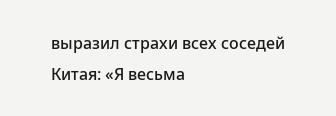выразил страхи всех соседей Китая: «Я весьма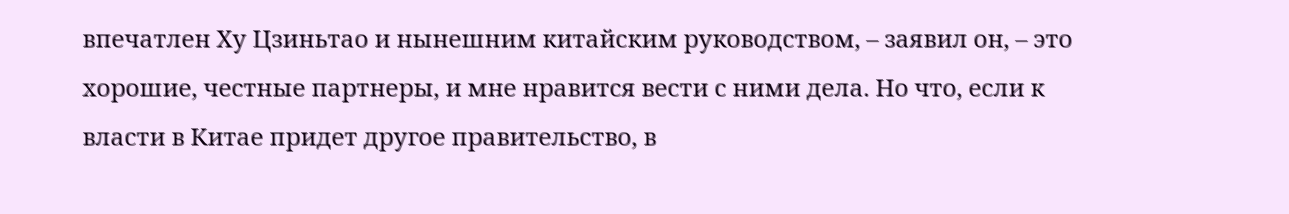впечатлен Ху Цзиньтао и нынешним китайским руководством, – заявил он, – это хорошие, честные партнеры, и мне нравится вести с ними дела. Но что, если к власти в Китае придет другое правительство, в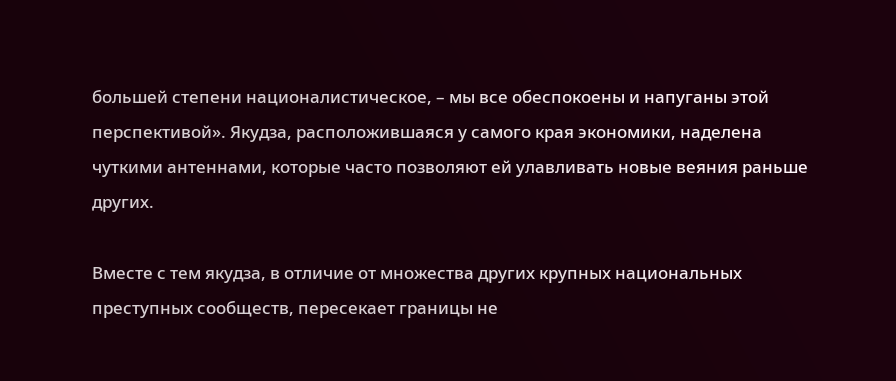большей степени националистическое, – мы все обеспокоены и напуганы этой перспективой». Якудза, расположившаяся у самого края экономики, наделена чуткими антеннами, которые часто позволяют ей улавливать новые веяния раньше других.

Вместе с тем якудза, в отличие от множества других крупных национальных преступных сообществ, пересекает границы не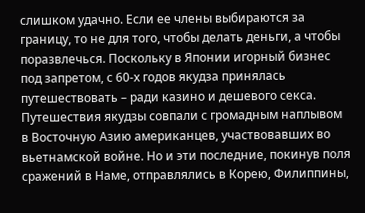слишком удачно. Если ее члены выбираются за границу, то не для того, чтобы делать деньги, а чтобы поразвлечься. Поскольку в Японии игорный бизнес под запретом, с 60-х годов якудза принялась путешествовать – ради казино и дешевого секса. Путешествия якудзы совпали с громадным наплывом в Восточную Азию американцев, участвовавших во вьетнамской войне. Но и эти последние, покинув поля сражений в Наме, отправлялись в Корею, Филиппины,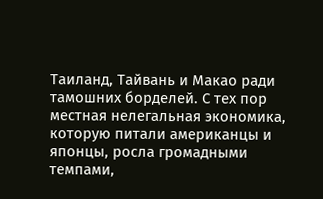Таиланд, Тайвань и Макао ради тамошних борделей. С тех пор местная нелегальная экономика, которую питали американцы и японцы, росла громадными темпами,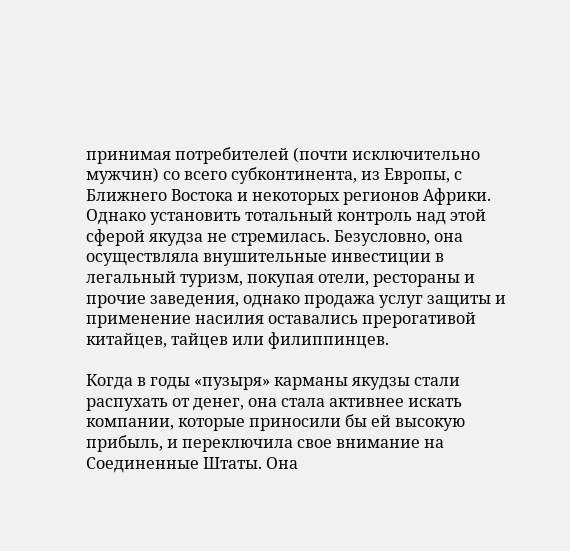принимая потребителей (почти исключительно мужчин) со всего субконтинента, из Европы, с Ближнего Востока и некоторых регионов Африки. Однако установить тотальный контроль над этой сферой якудза не стремилась. Безусловно, она осуществляла внушительные инвестиции в легальный туризм, покупая отели, рестораны и прочие заведения, однако продажа услуг защиты и применение насилия оставались прерогативой китайцев, тайцев или филиппинцев.

Когда в годы «пузыря» карманы якудзы стали распухать от денег, она стала активнее искать компании, которые приносили бы ей высокую прибыль, и переключила свое внимание на Соединенные Штаты. Она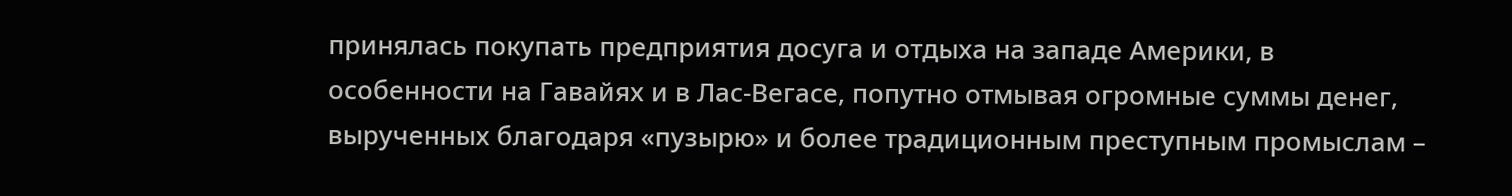принялась покупать предприятия досуга и отдыха на западе Америки, в особенности на Гавайях и в Лас-Вегасе, попутно отмывая огромные суммы денег, вырученных благодаря «пузырю» и более традиционным преступным промыслам –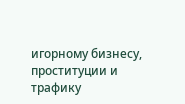игорному бизнесу, проституции и трафику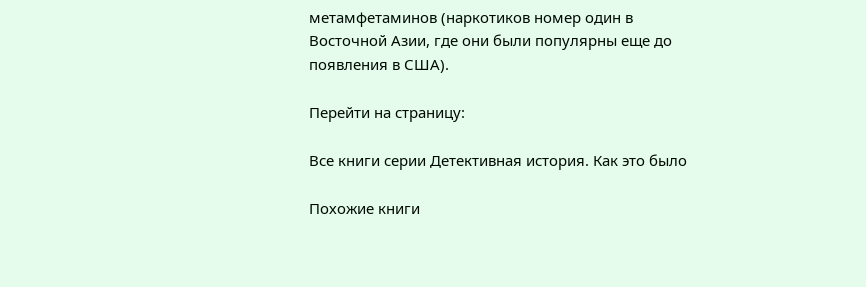метамфетаминов (наркотиков номер один в Восточной Азии, где они были популярны еще до появления в США).

Перейти на страницу:

Все книги серии Детективная история. Как это было

Похожие книги